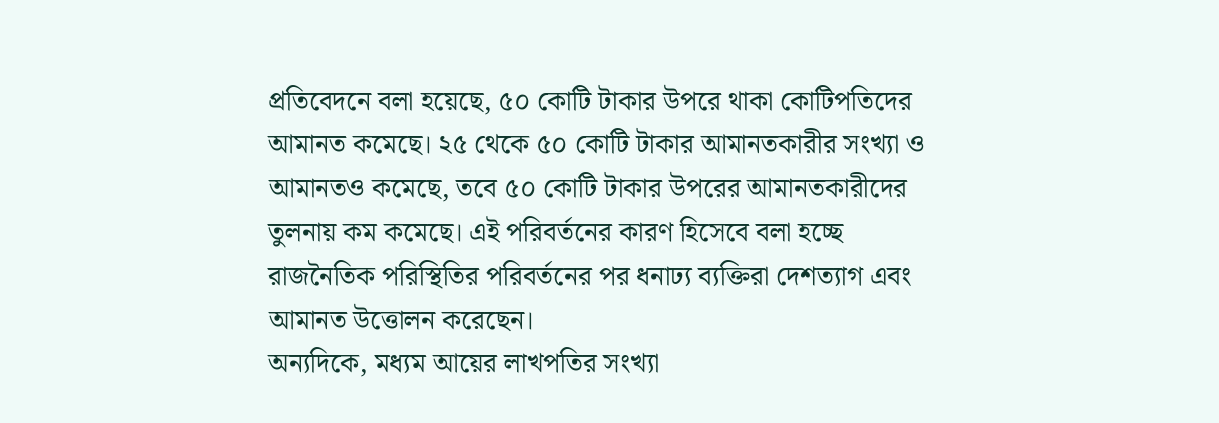প্রতিবেদনে বলা হয়েছে, ৫০ কোটি টাকার উপরে থাকা কোটিপতিদের আমানত কমেছে। ২৫ থেকে ৫০ কোটি টাকার আমানতকারীর সংখ্যা ও আমানতও কমেছে, তবে ৫০ কোটি টাকার উপরের আমানতকারীদের তুলনায় কম কমেছে। এই পরিবর্তনের কারণ হিসেবে বলা হচ্ছে রাজনৈতিক পরিস্থিতির পরিবর্তনের পর ধনাঢ্য ব্যক্তিরা দেশত্যাগ এবং আমানত উত্তোলন করেছেন।
অন্যদিকে, মধ্যম আয়ের লাখপতির সংখ্যা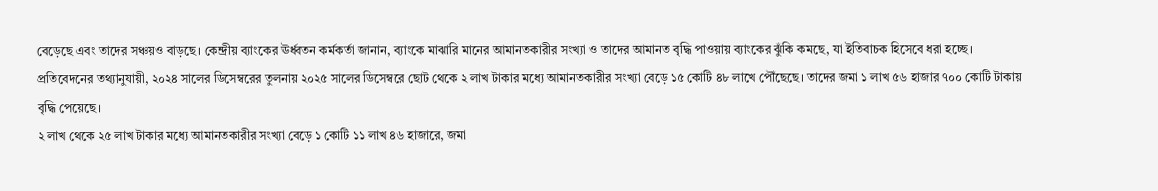বেড়েছে এবং তাদের সঞ্চয়ও বাড়ছে। কেন্দ্রীয় ব্যাংকের ঊর্ধ্বতন কর্মকর্তা জানান, ব্যাংকে মাঝারি মানের আমানতকারীর সংখ্যা ও তাদের আমানত বৃদ্ধি পাওয়ায় ব্যাংকের ঝুঁকি কমছে, যা ইতিবাচক হিসেবে ধরা হচ্ছে।
প্রতিবেদনের তথ্যানুযায়ী, ২০২৪ সালের ডিসেম্বরের তুলনায় ২০২৫ সালের ডিসেম্বরে ছোট থেকে ২ লাখ টাকার মধ্যে আমানতকারীর সংখ্যা বেড়ে ১৫ কোটি ৪৮ লাখে পৌঁছেছে। তাদের জমা ১ লাখ ৫৬ হাজার ৭০০ কোটি টাকায় বৃদ্ধি পেয়েছে।
২ লাখ থেকে ২৫ লাখ টাকার মধ্যে আমানতকারীর সংখ্যা বেড়ে ১ কোটি ১১ লাখ ৪৬ হাজারে, জমা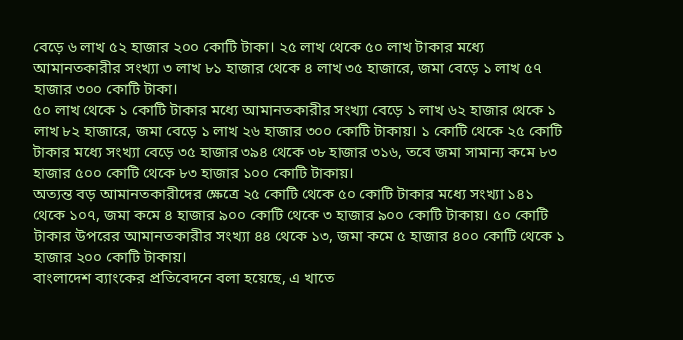বেড়ে ৬ লাখ ৫২ হাজার ২০০ কোটি টাকা। ২৫ লাখ থেকে ৫০ লাখ টাকার মধ্যে আমানতকারীর সংখ্যা ৩ লাখ ৮১ হাজার থেকে ৪ লাখ ৩৫ হাজারে, জমা বেড়ে ১ লাখ ৫৭ হাজার ৩০০ কোটি টাকা।
৫০ লাখ থেকে ১ কোটি টাকার মধ্যে আমানতকারীর সংখ্যা বেড়ে ১ লাখ ৬২ হাজার থেকে ১ লাখ ৮২ হাজারে, জমা বেড়ে ১ লাখ ২৬ হাজার ৩০০ কোটি টাকায়। ১ কোটি থেকে ২৫ কোটি টাকার মধ্যে সংখ্যা বেড়ে ৩৫ হাজার ৩৯৪ থেকে ৩৮ হাজার ৩১৬, তবে জমা সামান্য কমে ৮৩ হাজার ৫০০ কোটি থেকে ৮৩ হাজার ১০০ কোটি টাকায়।
অত্যন্ত বড় আমানতকারীদের ক্ষেত্রে ২৫ কোটি থেকে ৫০ কোটি টাকার মধ্যে সংখ্যা ১৪১ থেকে ১০৭, জমা কমে ৪ হাজার ৯০০ কোটি থেকে ৩ হাজার ৯০০ কোটি টাকায়। ৫০ কোটি টাকার উপরের আমানতকারীর সংখ্যা ৪৪ থেকে ১৩, জমা কমে ৫ হাজার ৪০০ কোটি থেকে ১ হাজার ২০০ কোটি টাকায়।
বাংলাদেশ ব্যাংকের প্রতিবেদনে বলা হয়েছে, এ খাতে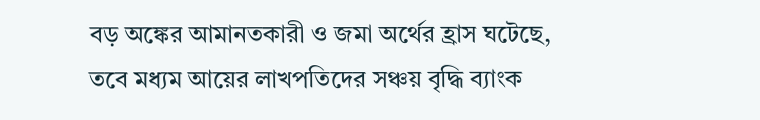বড় অঙ্কের আমানতকারী ও জমা অর্থের হ্রাস ঘটেছে, তবে মধ্যম আয়ের লাখপতিদের সঞ্চয় বৃদ্ধি ব্যাংক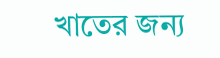খাতের জন্য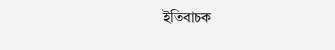ইতিবাচক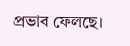প্রভাব ফেলছে।